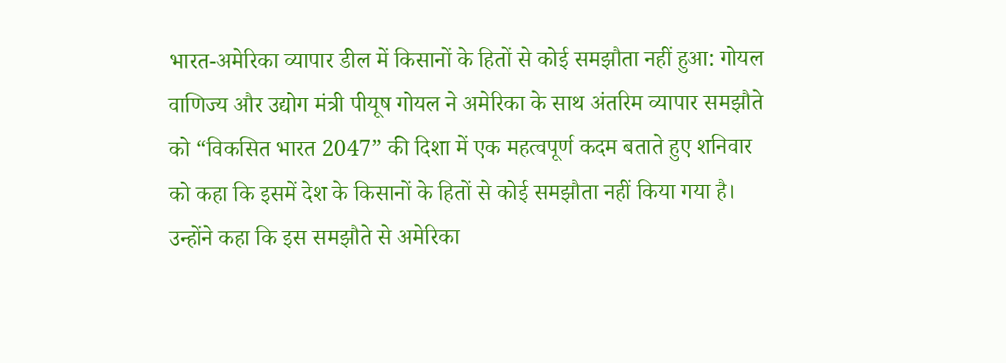भारत-अमेरिका व्यापार डील में किसानों के हितों से कोई समझौता नहीं हुआ: गोयल
वाणिज्य और उद्योग मंत्री पीयूष गोयल ने अमेरिका के साथ अंतरिम व्यापार समझौते को “विकसित भारत 2047” की दिशा में एक महत्वपूर्ण कदम बताते हुए शनिवार को कहा कि इसमें देश के किसानों के हितों से कोई समझौता नहीं किया गया है।
उन्होंने कहा कि इस समझौते से अमेरिका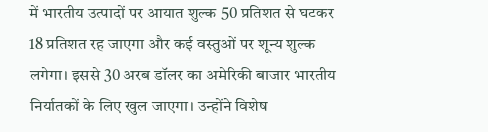में भारतीय उत्पादों पर आयात शुल्क 50 प्रतिशत से घटकर 18 प्रतिशत रह जाएगा और कई वस्तुओं पर शून्य शुल्क लगेगा। इससे 30 अरब डॉलर का अमेरिकी बाजार भारतीय निर्यातकों के लिए खुल जाएगा। उन्होंने विशेष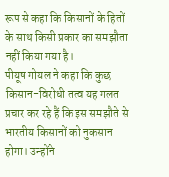रूप से कहा कि किसानों के हितों के साथ किसी प्रकार का समझौता नहीं किया गया है।
पीयूष गोयल ने कहा कि कुछ किसान-विरोधी तत्व यह गलत प्रचार कर रहे हैं कि इस समझौते से भारतीय किसानों को नुकसान होगा। उन्होंने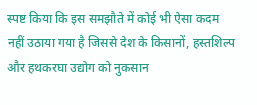स्पष्ट किया कि इस समझौते में कोई भी ऐसा कदम नहीं उठाया गया है जिससे देश के किसानों, हस्तशिल्प और हथकरघा उद्योग को नुकसान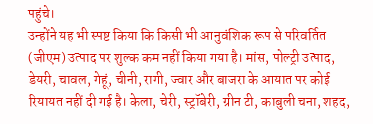पहुंचे।
उन्होंने यह भी स्पष्ट किया कि किसी भी आनुवंशिक रूप से परिवर्तित (जीएम) उत्पाद पर शुल्क कम नहीं किया गया है। मांस, पोल्ट्री उत्पाद, डेयरी, चावल, गेहूं, चीनी, रागी, ज्वार और बाजरा के आयात पर कोई रियायत नहीं दी गई है। केला, चेरी, स्ट्रॉबेरी, ग्रीन टी, काबुली चना, शहद,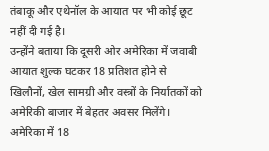तंबाकू और एथेनॉल के आयात पर भी कोई छूट नहीं दी गई है।
उन्होंने बताया कि दूसरी ओर अमेरिका में जवाबी आयात शुल्क घटकर 18 प्रतिशत होने से खिलौनों, खेल सामग्री और वस्त्रों के निर्यातकों को अमेरिकी बाजार में बेहतर अवसर मिलेंगे। अमेरिका में 18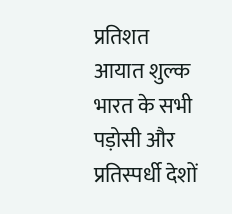प्रतिशत आयात शुल्क भारत के सभी पड़ोसी और प्रतिस्पर्धी देशों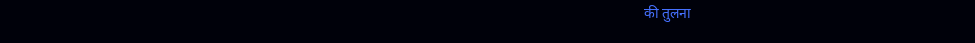की तुलना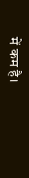में कम है।